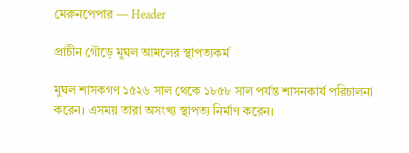মেরুনপেপার — Header

প্রাচীন গৌড়ে মুঘল আমলের স্থাপত্যকর্ম

মুঘল শাসকগণ ১৫২৬ সাল থেকে ১৮৫৮ সাল পর্যন্ত শাসনকার্য পরিচালনা করেন। এসময় তারা অসংখ্য স্থাপত্য নির্মাণ করেন।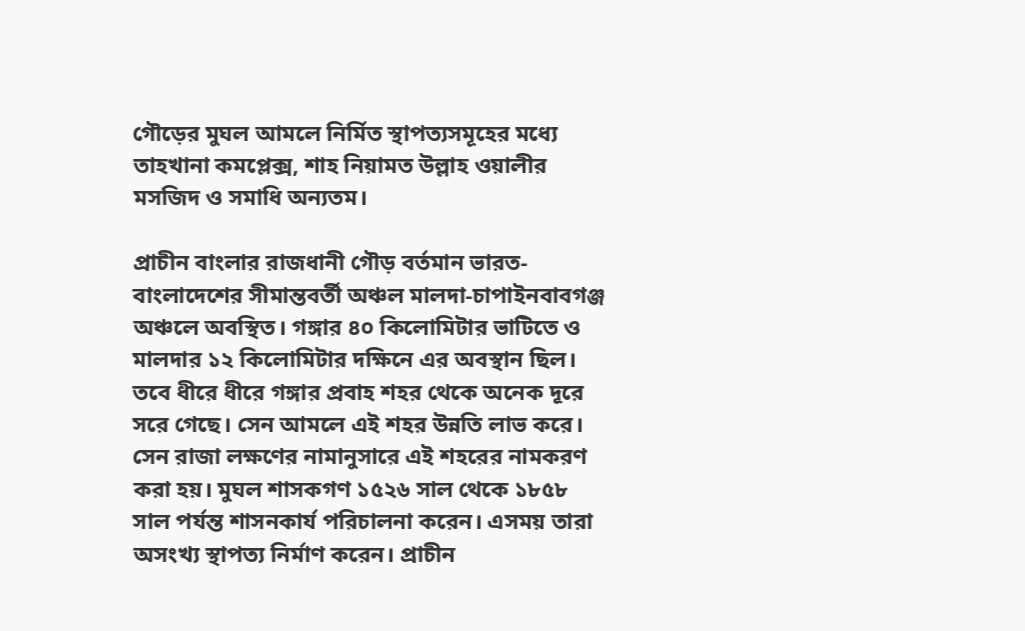গৌড়ের মুঘল আমলে নির্মিত স্থাপত্যসমূহের মধ্যে তাহখানা কমপ্লেক্স, শাহ নিয়ামত উল্লাহ ওয়ালীর মসজিদ ও সমাধি অন্যতম।

প্রাচীন বাংলার রাজধানী গৌড় বর্তমান ভারত-বাংলাদেশের সীমান্তবর্তী অঞ্চল মালদা-চাপাইনবাবগঞ্জ অঞ্চলে অবস্থিত। গঙ্গার ৪০ কিলোমিটার ভাটিতে ও মালদার ১২ কিলোমিটার দক্ষিনে এর অবস্থান ছিল। তবে ধীরে ধীরে গঙ্গার প্রবাহ শহর থেকে অনেক দূরে সরে গেছে। সেন আমলে এই শহর উন্নতি লাভ করে। সেন রাজা লক্ষণের নামানুসারে এই শহরের নামকরণ করা হয়। মুঘল শাসকগণ ১৫২৬ সাল থেকে ১৮৫৮ সাল পর্যন্ত শাসনকার্য পরিচালনা করেন। এসময় তারা অসংখ্য স্থাপত্য নির্মাণ করেন। প্রাচীন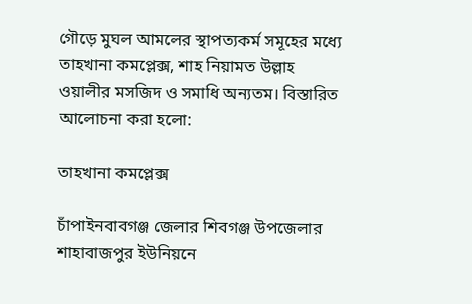গৌড়ে মুঘল আমলের স্থাপত্যকর্ম সমূহের মধ্যে তাহখানা কমপ্লেক্স, শাহ নিয়ামত উল্লাহ ওয়ালীর মসজিদ ও সমাধি অন্যতম। বিস্তারিত আলোচনা করা হলো:

তাহখানা কমপ্লেক্স

চাঁপাইনবাবগঞ্জ জেলার শিবগঞ্জ উপজেলার শাহাবাজপুর ইউনিয়নে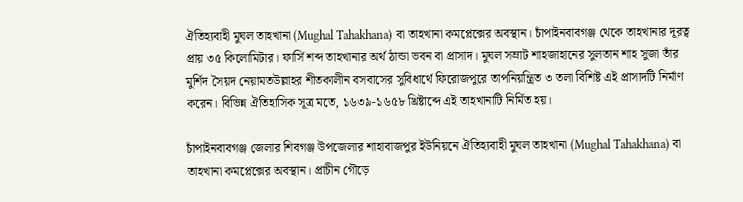ঐতিহ্যবাহী মুঘল তাহখানা (Mughal Tahakhana) বা তাহখানা কমপ্লেক্সের অবস্থান। চাঁপাইনবাবগঞ্জ থেকে তাহখানার দূরত্ব প্রায় ৩৫ কিলোমিটার। ফার্সি শব্দ তাহখানার অর্থ ঠান্ডা ভবন বা প্রাসাদ। মুঘল সম্রাট শাহজাহানের সুলতান শাহ সুজা তাঁর মুর্শিদ সৈয়দ নেয়ামতউল্লাহর শীতকালীন বসবাসের সুবিধার্থে ফিরোজপুরে তাপনিয়ন্ত্রিত ৩ তলা বিশিষ্ট এই প্রাসাদটি নির্মাণ করেন। বিভিন্ন ঐতিহাসিক সূত্র মতে, ১৬৩৯-১৬৫৮ খ্রিষ্টাব্দে এই তাহখানাটি নির্মিত হয়।

চাঁপাইনবাবগঞ্জ জেলার শিবগঞ্জ উপজেলার শাহাবাজপুর ইউনিয়নে ঐতিহ্যবাহী মুঘল তাহখানা (Mughal Tahakhana) বা তাহখানা কমপ্লেক্সের অবস্থান। প্রাচীন গৌড়ে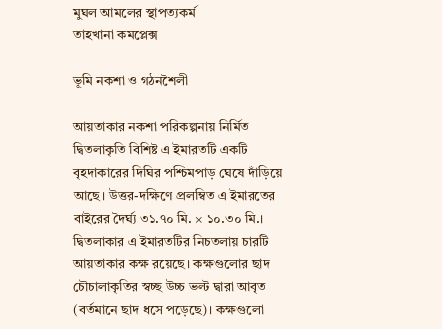মুঘল আমলের স্থাপত্যকর্ম
তাহখানা কমপ্লেক্স

ভূমি নকশা ও গঠনশৈলী

আয়তাকার নকশা পরিকল্পনায় নির্মিত দ্বিতলাকৃতি বিশিষ্ট এ ইমারতটি একটি বৃহদাকারের দিঘির পশ্চিমপাড় ঘেষে দাঁড়িয়ে আছে। উত্তর-দক্ষিণে প্রলম্বিত এ ইমারতের বাইরের দৈর্ঘ্য ৩১.৭০ মি. × ১০.৩০ মি.। দ্বিতলাকার এ ইমারতটির নিচতলায় চারটি আয়তাকার কক্ষ রয়েছে। কক্ষগুলোর ছাদ চৌচালাকৃতির স্বচ্ছ উচ্চ ভল্ট দ্বারা আবৃত (বর্তমানে ছাদ ধসে পড়েছে)। কক্ষগুলো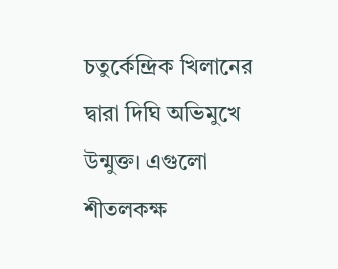চতুর্কেন্দ্রিক খিলানের দ্বারা দিঘি অভিমুখে উন্মুক্ত। এগুলো শীতলকক্ষ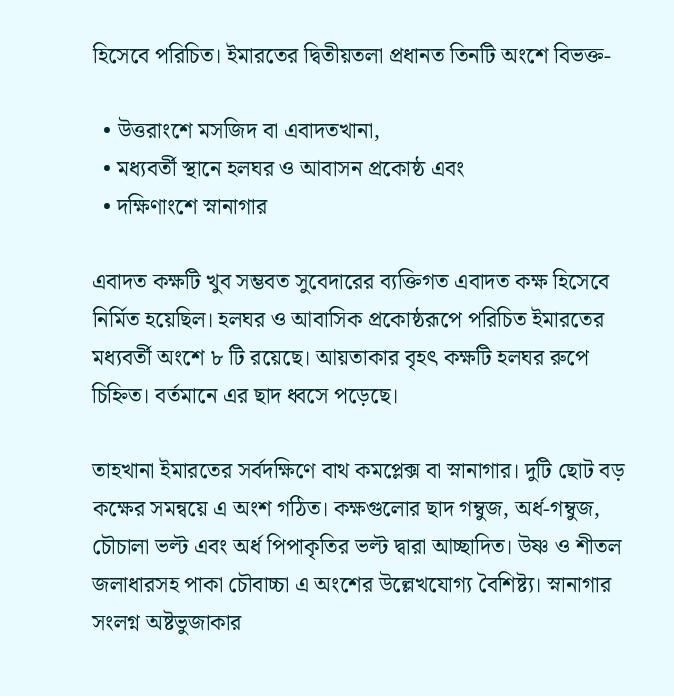হিসেবে পরিচিত। ইমারতের দ্বিতীয়তলা প্রধানত তিনটি অংশে বিভক্ত-

  • উত্তরাংশে মসজিদ বা এবাদতখানা,
  • মধ্যবর্তী স্থানে হলঘর ও আবাসন প্রকোষ্ঠ এবং
  • দক্ষিণাংশে স্নানাগার

এবাদত কক্ষটি খুব সম্ভবত সুবেদারের ব্যক্তিগত এবাদত কক্ষ হিসেবে নির্মিত হয়েছিল। হলঘর ও আবাসিক প্রকোষ্ঠরূপে পরিচিত ইমারতের মধ্যবর্তী অংশে ৮ টি রয়েছে। আয়তাকার বৃহৎ কক্ষটি হলঘর রুপে চিহ্নিত। বর্তমানে এর ছাদ ধ্বসে পড়েছে।

তাহখানা ইমারতের সর্বদক্ষিণে বাথ কমপ্লেক্স বা স্নানাগার। দুটি ছোট বড় কক্ষের সমন্বয়ে এ অংশ গঠিত। কক্ষগুলোর ছাদ গম্বুজ, অর্ধ-গম্বুজ, চৌচালা ভল্ট এবং অর্ধ পিপাকৃতির ভল্ট দ্বারা আচ্ছাদিত। উষ্ণ ও শীতল জলাধারসহ পাকা চৌবাচ্চা এ অংশের উল্লেখযোগ্য বৈশিষ্ট্য। স্নানাগার সংলগ্ন অষ্টভুজাকার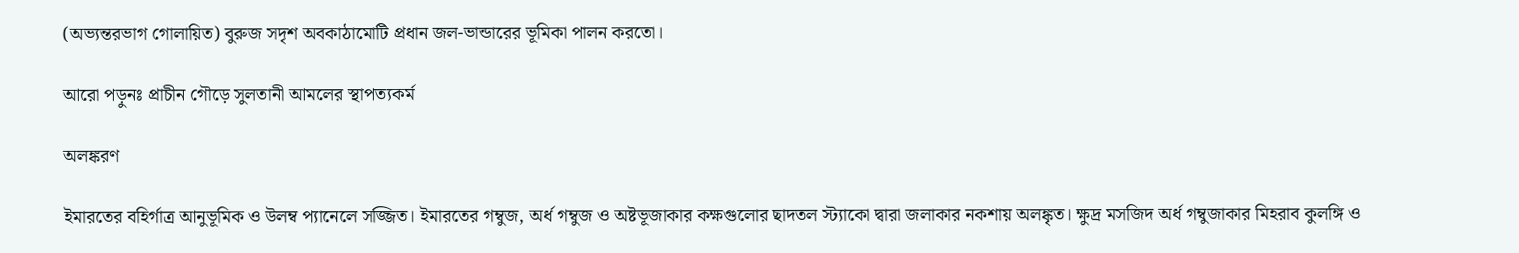(অভ্যন্তরভাগ গোলায়িত) বুরুজ সদৃশ অবকাঠামোটি প্রধান জল-ভান্ডারের ভূমিকা পালন করতো।

আরো পড়ুনঃ প্রাচীন গৌড়ে সুলতানী আমলের স্থাপত্যকর্ম

অলঙ্করণ

ইমারতের বহির্গাত্র আনুভূমিক ও উলম্ব প্যানেলে সজ্জিত। ইমারতের গম্বুজ, অর্ধ গম্বুজ ও অষ্টভূজাকার কক্ষগুলোর ছাদতল স্ট্যাকো দ্বারা জলাকার নকশায় অলঙ্কৃত। ক্ষুদ্র মসজিদ অর্ধ গম্বুজাকার মিহরাব কুলঙ্গি ও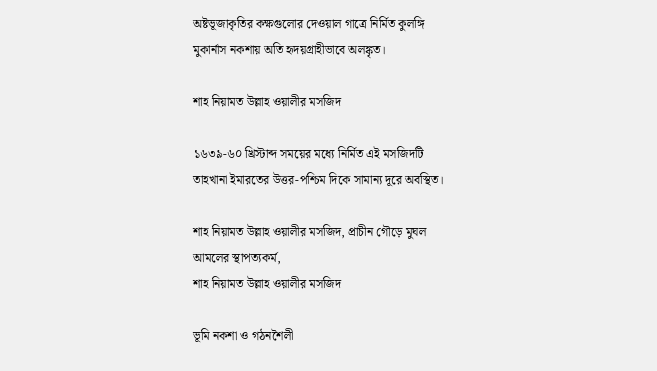অষ্টভূজাকৃতির কক্ষগুলোর দেওয়াল গাত্রে নির্মিত কুলঙ্গি মুকার্নাস নকশায় অতি হৃদয়গ্রাহীভাবে অলঙ্কৃত।

শাহ নিয়ামত উল্লাহ ওয়ালীর মসজিদ

১৬৩৯-৬০ খ্রিস্টাব্দ সময়ের মধ্যে নির্মিত এই মসজিদটি তাহখানা ইমারতের উত্তর-পশ্চিম দিকে সামান্য দূরে অবস্থিত।

শাহ নিয়ামত উল্লাহ ওয়ালীর মসজিদ, প্রাচীন গৌড়ে মুঘল আমলের স্থাপত্যকর্ম,
শাহ নিয়ামত উল্লাহ ওয়ালীর মসজিদ

ভূমি নকশা ও গঠনশৈলী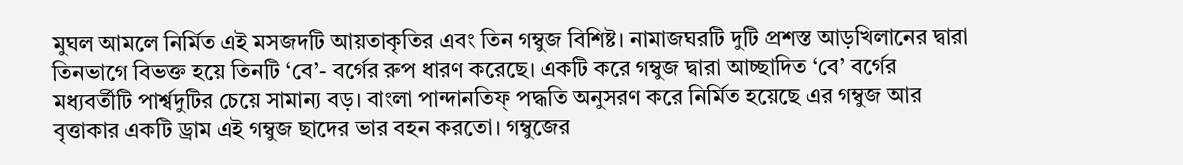মুঘল আমলে নির্মিত এই মসজদটি আয়তাকৃতির এবং তিন গম্বুজ বিশিষ্ট। নামাজঘরটি দুটি প্রশস্ত আড়খিলানের দ্বারা তিনভাগে বিভক্ত হয়ে তিনটি ‘বে’- বর্গের রুপ ধারণ করেছে। একটি করে গম্বুজ দ্বারা আচ্ছাদিত ‘বে’ বর্গের মধ্যবর্তীটি পার্শ্বদুটির চেয়ে সামান্য বড়। বাংলা পান্দানতিফ্ পদ্ধতি অনুসরণ করে নির্মিত হয়েছে এর গম্বুজ আর বৃত্তাকার একটি ড্রাম এই গম্বুজ ছাদের ভার বহন করতো। গম্বুজের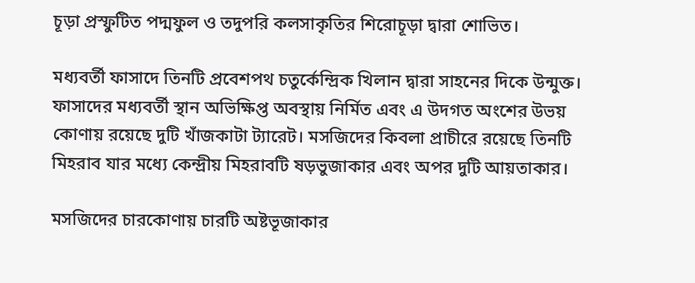চূড়া প্রস্ফুটিত পদ্মফুল ও তদুপরি কলসাকৃতির শিরোচূড়া দ্বারা শোভিত।

মধ্যবর্তী ফাসাদে তিনটি প্রবেশপথ চতুর্কেন্দ্রিক খিলান দ্বারা সাহনের দিকে উন্মুক্ত। ফাসাদের মধ্যবর্তী স্থান অভিক্ষিপ্ত অবস্থায় নির্মিত এবং এ উদগত অংশের উভয় কোণায় রয়েছে দুটি খাঁজকাটা ট্যারেট। মসজিদের কিবলা প্রাচীরে রয়েছে তিনটি মিহরাব যার মধ্যে কেন্দ্রীয় মিহরাবটি ষড়ভুজাকার এবং অপর দুটি আয়তাকার।

মসজিদের চারকোণায় চারটি অষ্টভূজাকার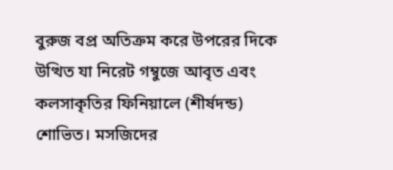বুরুজ বপ্র অতিক্রম করে উপরের দিকে উত্থিত যা নিরেট গম্বুজে আবৃত এবং কলসাকৃতির ফিনিয়ালে (শীর্ষদন্ড) শোভিত। মসজিদের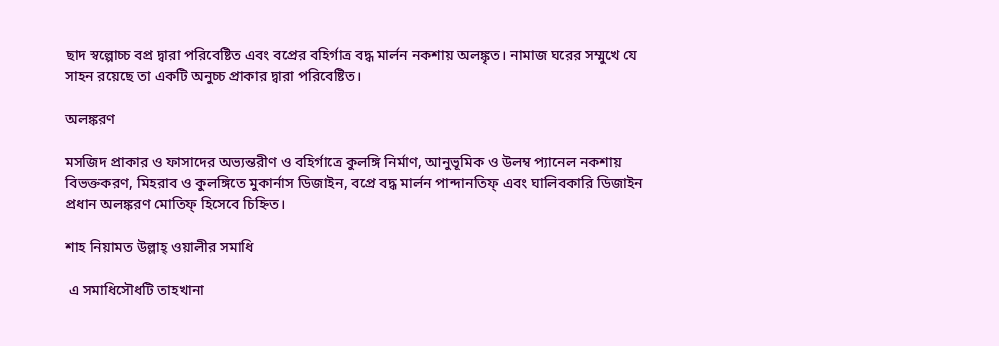ছাদ স্বল্পোচ্চ বপ্র দ্বারা পরিবেষ্টিত এবং বপ্রের বহির্গাত্র বদ্ধ মার্লন নকশায় অলঙ্কৃত। নামাজ ঘরের সম্মুখে যে সাহন রয়েছে তা একটি অনুচ্চ প্রাকার দ্বারা পরিবেষ্টিত।

অলঙ্করণ

মসজিদ প্রাকার ও ফাসাদের অভ্যন্তরীণ ও বহির্গাত্রে কুলঙ্গি নির্মাণ, আনুভূমিক ও উলম্ব প্যানেল নকশায় বিভক্তকরণ, মিহরাব ও কুলঙ্গিতে মুকার্নাস ডিজাইন, বপ্রে বদ্ধ মার্লন পান্দানতিফ্ এবং ঘালিবকারি ডিজাইন প্রধান অলঙ্করণ মোতিফ্ হিসেবে চিহ্নিত।

শাহ নিয়ামত উল্লাহ্ ওয়ালীর সমাধি

 এ সমাধিসৌধটি তাহখানা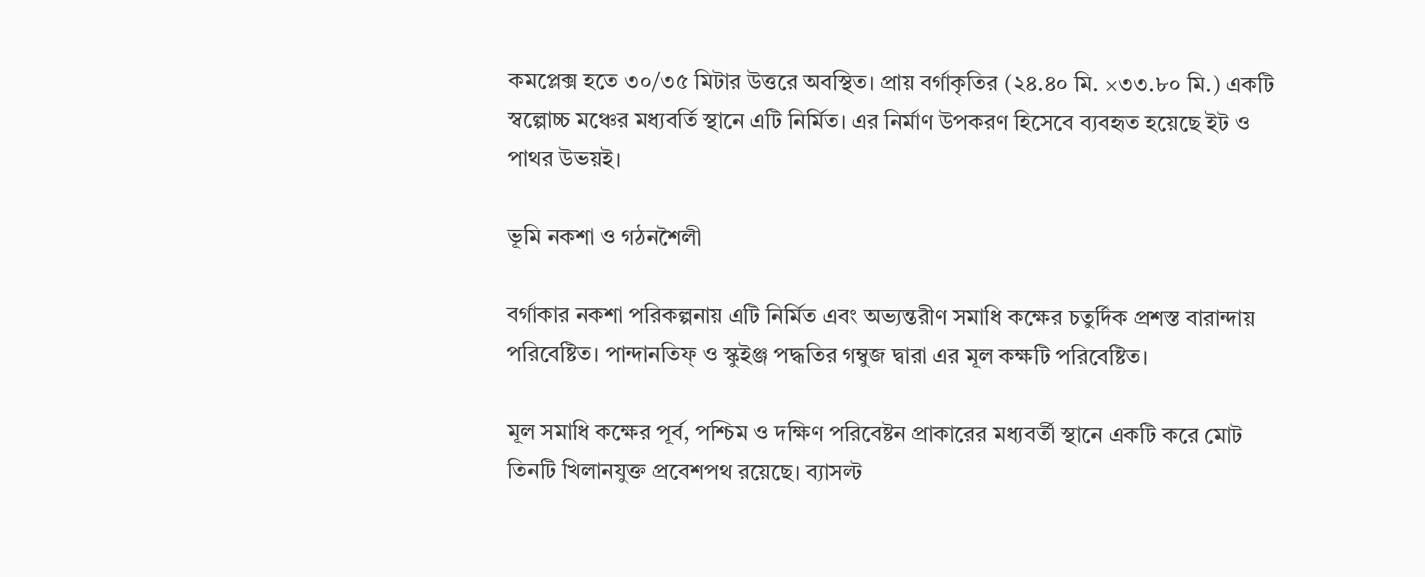কমপ্লেক্স হতে ৩০/৩৫ মিটার উত্তরে অবস্থিত। প্রায় বর্গাকৃতির (২৪.৪০ মি. ×৩৩.৮০ মি.) একটি স্বল্পোচ্চ মঞ্চের মধ্যবর্তি স্থানে এটি নির্মিত। এর নির্মাণ উপকরণ হিসেবে ব্যবহৃত হয়েছে ইট ও পাথর উভয়ই।

ভূমি নকশা ও গঠনশৈলী

বর্গাকার নকশা পরিকল্পনায় এটি নির্মিত এবং অভ্যন্তরীণ সমাধি কক্ষের চতুর্দিক প্রশস্ত বারান্দায় পরিবেষ্টিত। পান্দানতিফ্ ও স্কুইঞ্জ পদ্ধতির গম্বুজ দ্বারা এর মূল কক্ষটি পরিবেষ্টিত।

মূল সমাধি কক্ষের পূর্ব, পশ্চিম ও দক্ষিণ পরিবেষ্টন প্রাকারের মধ্যবর্তী স্থানে একটি করে মোট তিনটি খিলানযুক্ত প্রবেশপথ রয়েছে। ব্যাসল্ট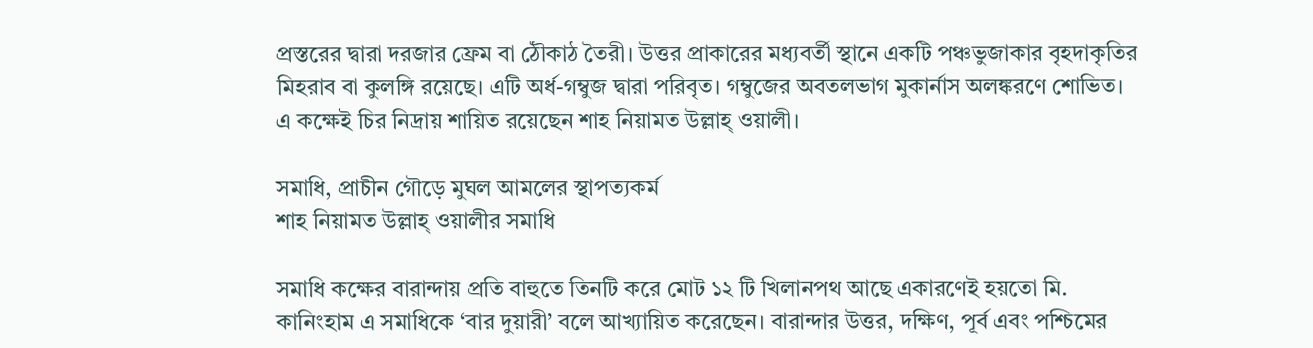প্রস্তরের দ্বারা দরজার ফ্রেম বা ঠৌকাঠ তৈরী। উত্তর প্রাকারের মধ্যবর্তী স্থানে একটি পঞ্চভুজাকার বৃহদাকৃতির মিহরাব বা কুলঙ্গি রয়েছে। এটি অর্ধ-গম্বুজ দ্বারা পরিবৃত। গম্বুজের অবতলভাগ মুকার্নাস অলঙ্করণে শোভিত। এ কক্ষেই চির নিদ্রায় শায়িত রয়েছেন শাহ নিয়ামত উল্লাহ্ ওয়ালী।

সমাধি, প্রাচীন গৌড়ে মুঘল আমলের স্থাপত্যকর্ম
শাহ নিয়ামত উল্লাহ্ ওয়ালীর সমাধি

সমাধি কক্ষের বারান্দায় প্রতি বাহুতে তিনটি করে মোট ১২ টি খিলানপথ আছে একারণেই হয়তো মি. কানিংহাম এ সমাধিকে ‘বার দুয়ারী’ বলে আখ্যায়িত করেছেন। বারান্দার উত্তর, দক্ষিণ, পূর্ব এবং পশ্চিমের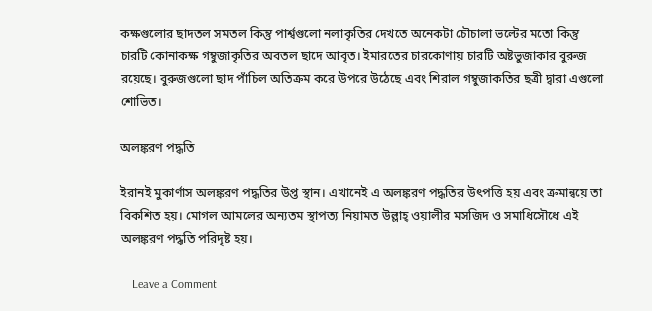কক্ষগুলোর ছাদতল সমতল কিন্তু পার্শ্বগুলো নলাকৃতির দেখতে অনেকটা চৌচালা ভল্টের মতো কিন্তু চারটি কোনাকক্ষ গম্বুজাকৃতির অবতল ছাদে আবৃত। ইমারতের চারকোণায় চারটি অষ্টভুজাকার বুরুজ রয়েছে। বুরুজগুলো ছাদ পাঁচিল অতিক্রম করে উপরে উঠেছে এবং শিরাল গম্বুজাকতির ছত্রী দ্বারা এগুলো শোভিত।

অলঙ্করণ পদ্ধতি

ইরানই মুকার্ণাস অলঙ্করণ পদ্ধতির উপ্ত স্থান। এখানেই এ অলঙ্করণ পদ্ধতির উৎপত্তি হয় এবং ক্রমান্বয়ে তা বিকশিত হয়। মোগল আমলের অন্যতম স্থাপত্য নিয়ামত উল্লাহ্ ওয়ালীর মসজিদ ও সমাধিসৌধে এই অলঙ্করণ পদ্ধতি পরিদৃষ্ট হয়।

    Leave a Comment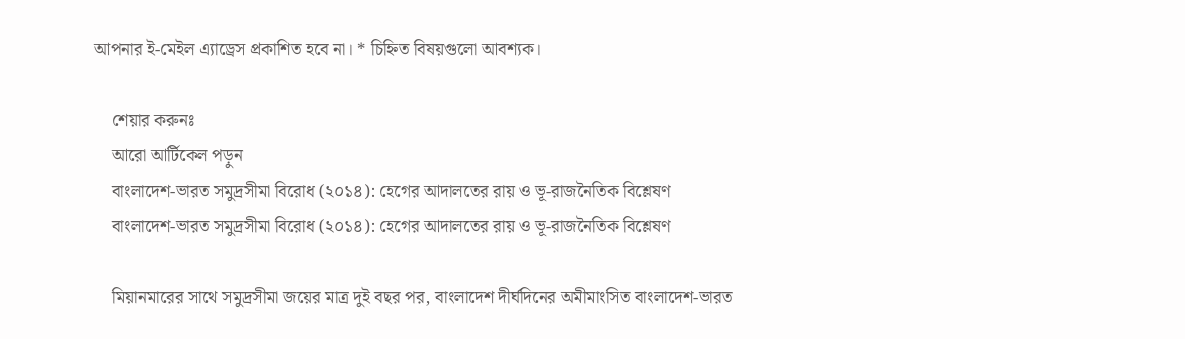আপনার ই-মেইল এ্যাড্রেস প্রকাশিত হবে না। * চিহ্নিত বিষয়গুলো আবশ্যক।

    শেয়ার করুনঃ
    আরো আর্টিকেল পড়ুন
    বাংলাদেশ-ভারত সমুদ্রসীমা বিরোধ (২০১৪): হেগের আদালতের রায় ও ভূ-রাজনৈতিক বিশ্লেষণ
    বাংলাদেশ-ভারত সমুদ্রসীমা বিরোধ (২০১৪): হেগের আদালতের রায় ও ভূ-রাজনৈতিক বিশ্লেষণ

    মিয়ানমারের সাথে সমুদ্রসীমা জয়ের মাত্র দুই বছর পর, বাংলাদেশ দীর্ঘদিনের অমীমাংসিত বাংলাদেশ-ভারত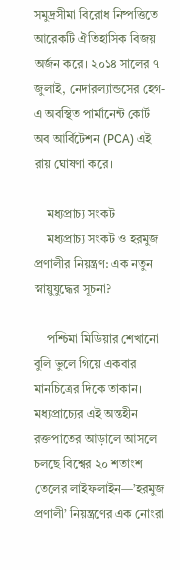সমুদ্রসীমা বিরোধ নিষ্পত্তিতে আরেকটি ঐতিহাসিক বিজয় অর্জন করে। ২০১৪ সালের ৭ জুলাই, নেদারল্যান্ডসের হেগ-এ অবস্থিত পার্মানেন্ট কোর্ট অব আর্বিটেশন (PCA) এই রায় ঘোষণা করে।

    মধ্যপ্রাচ্য সংকট
    মধ্যপ্রাচ্য সংকট ও হরমুজ প্রণালীর নিয়ন্ত্রণ: এক নতুন স্নায়ুযুদ্ধের সূচনা?

    পশ্চিমা মিডিয়ার শেখানো বুলি ভুলে গিয়ে একবার মানচিত্রের দিকে তাকান। মধ্যপ্রাচ্যের এই অন্তহীন রক্তপাতের আড়ালে আসলে চলছে বিশ্বের ২০ শতাংশ তেলের লাইফলাইন—’হরমুজ প্রণালী’ নিয়ন্ত্রণের এক নোংরা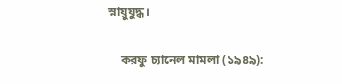স্নায়ুযুদ্ধ।

    করফু চ্যানেল মামলা (১৯৪৯):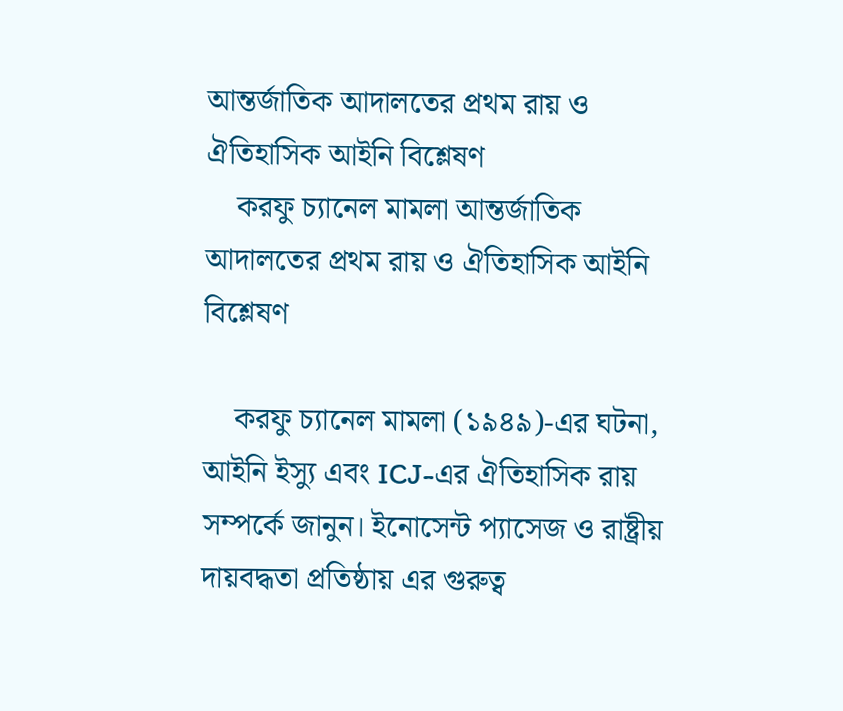আন্তর্জাতিক আদালতের প্রথম রায় ও ঐতিহাসিক আইনি বিশ্লেষণ
    করফু চ্যানেল মামলা আন্তর্জাতিক আদালতের প্রথম রায় ও ঐতিহাসিক আইনি বিশ্লেষণ

    করফু চ্যানেল মামলা (১৯৪৯)-এর ঘটনা, আইনি ইস্যু এবং ICJ-এর ঐতিহাসিক রায় সম্পর্কে জানুন। ইনোসেন্ট প্যাসেজ ও রাষ্ট্রীয় দায়বদ্ধতা প্রতিষ্ঠায় এর গুরুত্ব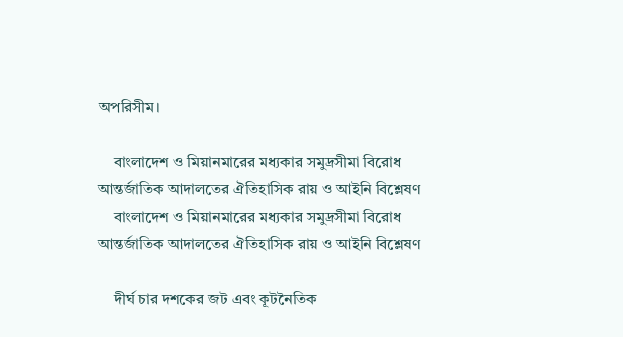অপরিসীম।

    বাংলাদেশ ও মিয়ানমারের মধ্যকার সমুদ্রসীমা বিরোধ আন্তর্জাতিক আদালতের ঐতিহাসিক রায় ও আইনি বিশ্লেষণ
    বাংলাদেশ ও মিয়ানমারের মধ্যকার সমুদ্রসীমা বিরোধ আন্তর্জাতিক আদালতের ঐতিহাসিক রায় ও আইনি বিশ্লেষণ

    দীর্ঘ চার দশকের জট এবং কূটনৈতিক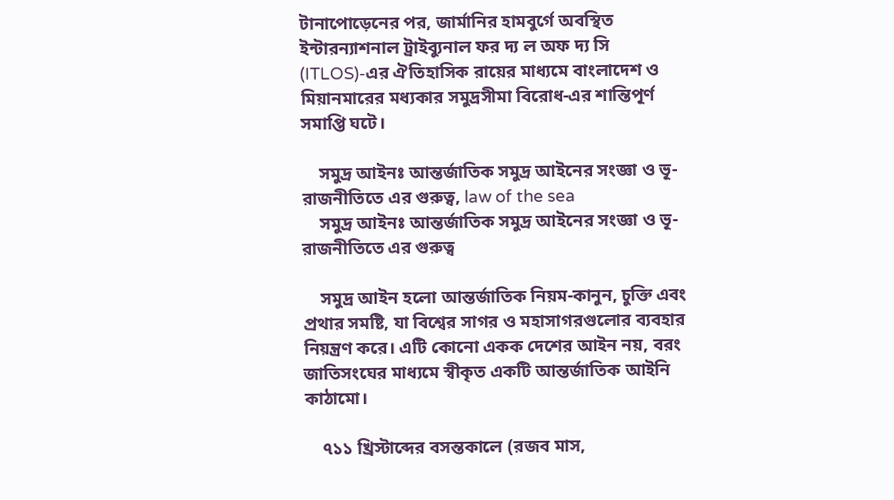টানাপোড়েনের পর, জার্মানির হামবুর্গে অবস্থিত ইন্টারন্যাশনাল ট্রাইব্যুনাল ফর দ্য ল অফ দ্য সি (ITLOS)-এর ঐতিহাসিক রায়ের মাধ্যমে বাংলাদেশ ও মিয়ানমারের মধ্যকার সমুদ্রসীমা বিরোধ-এর শান্তিপূর্ণ সমাপ্তি ঘটে।

    সমুদ্র আইনঃ আন্তর্জাতিক সমুদ্র আইনের সংজ্ঞা ও ভূ-রাজনীতিতে এর গুরুত্ব, law of the sea
    সমুদ্র আইনঃ আন্তর্জাতিক সমুদ্র আইনের সংজ্ঞা ও ভূ-রাজনীতিতে এর গুরুত্ব

    সমুদ্র আইন হলো আন্তর্জাতিক নিয়ম-কানুন, চুক্তি এবং প্রথার সমষ্টি, যা বিশ্বের সাগর ও মহাসাগরগুলোর ব্যবহার নিয়ন্ত্রণ করে। এটি কোনো একক দেশের আইন নয়, বরং জাতিসংঘের মাধ্যমে স্বীকৃত একটি আন্তর্জাতিক আইনি কাঠামো।

    ৭১১ খ্রিস্টাব্দের বসন্তকালে (রজব মাস,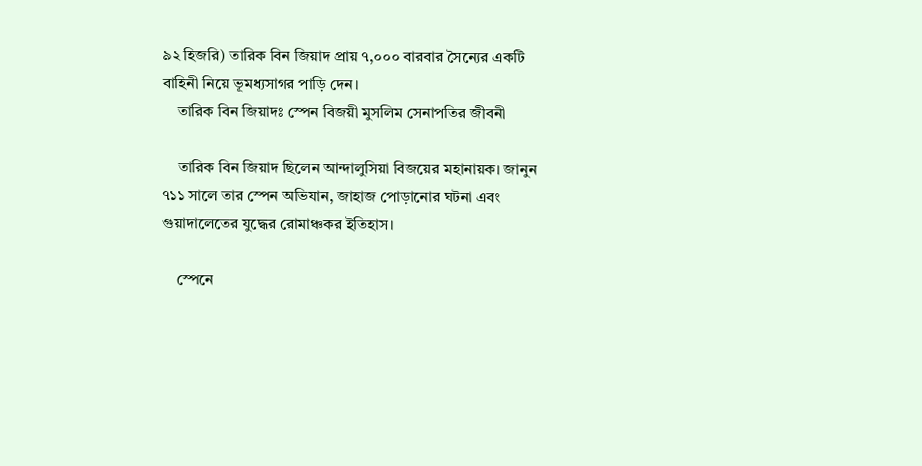৯২ হিজরি) তারিক বিন জিয়াদ প্রায় ৭,০০০ বারবার সৈন্যের একটি বাহিনী নিয়ে ভূমধ্যসাগর পাড়ি দেন।
    তারিক বিন জিয়াদঃ স্পেন বিজয়ী মুসলিম সেনাপতির জীবনী

    তারিক বিন জিয়াদ ছিলেন আন্দালুসিয়া বিজয়ের মহানায়ক। জানুন ৭১১ সালে তার স্পেন অভিযান, জাহাজ পোড়ানোর ঘটনা এবং গুয়াদালেতের যুদ্ধের রোমাঞ্চকর ইতিহাস।

    স্পেনে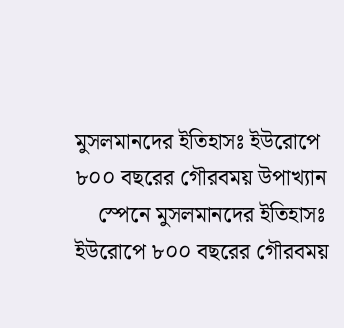মুসলমানদের ইতিহাসঃ ইউরোপে ৮০০ বছরের গৌরবময় উপাখ্যান
    স্পেনে মুসলমানদের ইতিহাসঃ ইউরোপে ৮০০ বছরের গৌরবময়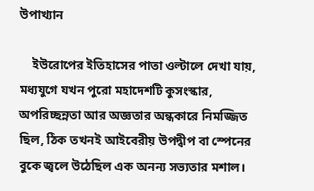উপাখ্যান

    ইউরোপের ইতিহাসের পাতা ওল্টালে দেখা যায়, মধ্যযুগে যখন পুরো মহাদেশটি কুসংস্কার, অপরিচ্ছন্নতা আর অজ্ঞতার অন্ধকারে নিমজ্জিত ছিল, ঠিক তখনই আইবেরীয় উপদ্বীপ বা স্পেনের বুকে জ্বলে উঠেছিল এক অনন্য সভ্যতার মশাল।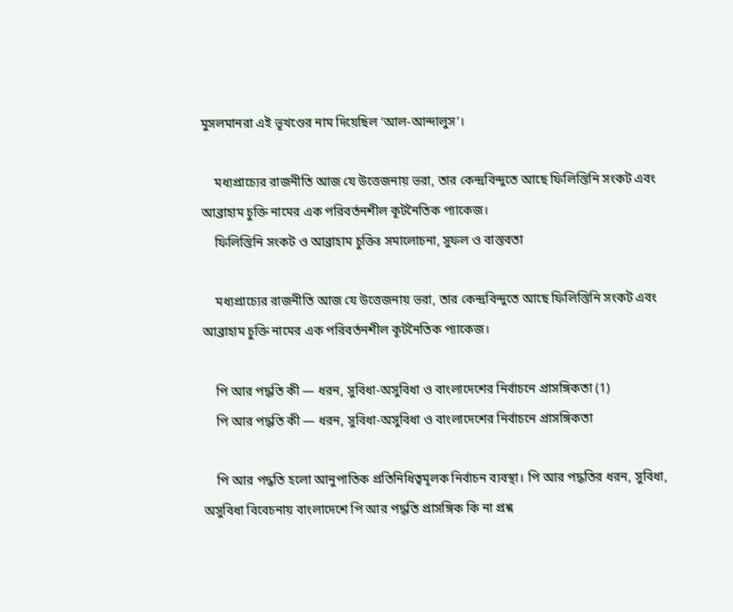মুসলমানরা এই ভূখণ্ডের নাম দিয়েছিল ‘আল-আন্দালুস’।

    মধ্যপ্রাচ্যের রাজনীতি আজ যে উত্তেজনায় ভরা, তার কেন্দ্রবিন্দুতে আছে ফিলিস্তিনি সংকট এবং আব্রাহাম চুক্তি নামের এক পরিবর্তনশীল কূটনৈতিক প্যাকেজ।
    ফিলিস্তিনি সংকট ও আব্রাহাম চুক্তিঃ সমালোচনা, সুফল ও বাস্তবতা

    মধ্যপ্রাচ্যের রাজনীতি আজ যে উত্তেজনায় ভরা, তার কেন্দ্রবিন্দুতে আছে ফিলিস্তিনি সংকট এবং আব্রাহাম চুক্তি নামের এক পরিবর্তনশীল কূটনৈতিক প্যাকেজ।

    পি আর পদ্ধতি কী — ধরন, সুবিধা-অসুবিধা ও বাংলাদেশের নির্বাচনে প্রাসঙ্গিকতা (1)
    পি আর পদ্ধতি কী — ধরন, সুবিধা-অসুবিধা ও বাংলাদেশের নির্বাচনে প্রাসঙ্গিকতা

    পি আর পদ্ধতি হলো আনুপাতিক প্রতিনিধিত্বমূলক নির্বাচন ব্যবস্থা। পি আর পদ্ধতির ধরন, সুবিধা, অসুবিধা বিবেচনায় বাংলাদেশে পি আর পদ্ধতি প্রাসঙ্গিক কি না প্রশ্ন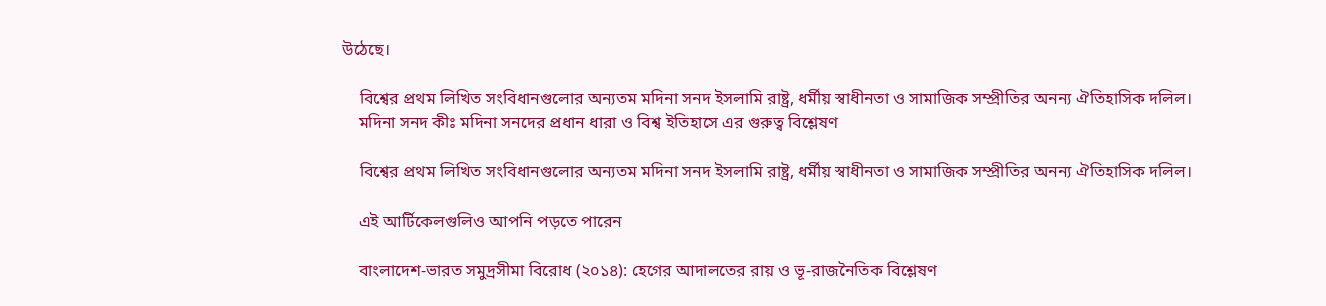উঠেছে।

    বিশ্বের প্রথম লিখিত সংবিধানগুলোর অন্যতম মদিনা সনদ ইসলামি রাষ্ট্র, ধর্মীয় স্বাধীনতা ও সামাজিক সম্প্রীতির অনন্য ঐতিহাসিক দলিল।
    মদিনা সনদ কীঃ মদিনা সনদের প্রধান ধারা ও বিশ্ব ইতিহাসে এর গুরুত্ব বিশ্লেষণ

    বিশ্বের প্রথম লিখিত সংবিধানগুলোর অন্যতম মদিনা সনদ ইসলামি রাষ্ট্র, ধর্মীয় স্বাধীনতা ও সামাজিক সম্প্রীতির অনন্য ঐতিহাসিক দলিল।

    এই আর্টিকেলগুলিও আপনি পড়তে পারেন

    বাংলাদেশ-ভারত সমুদ্রসীমা বিরোধ (২০১৪): হেগের আদালতের রায় ও ভূ-রাজনৈতিক বিশ্লেষণ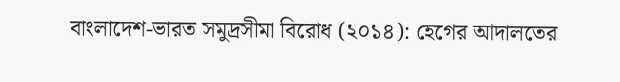বাংলাদেশ-ভারত সমুদ্রসীমা বিরোধ (২০১৪): হেগের আদালতের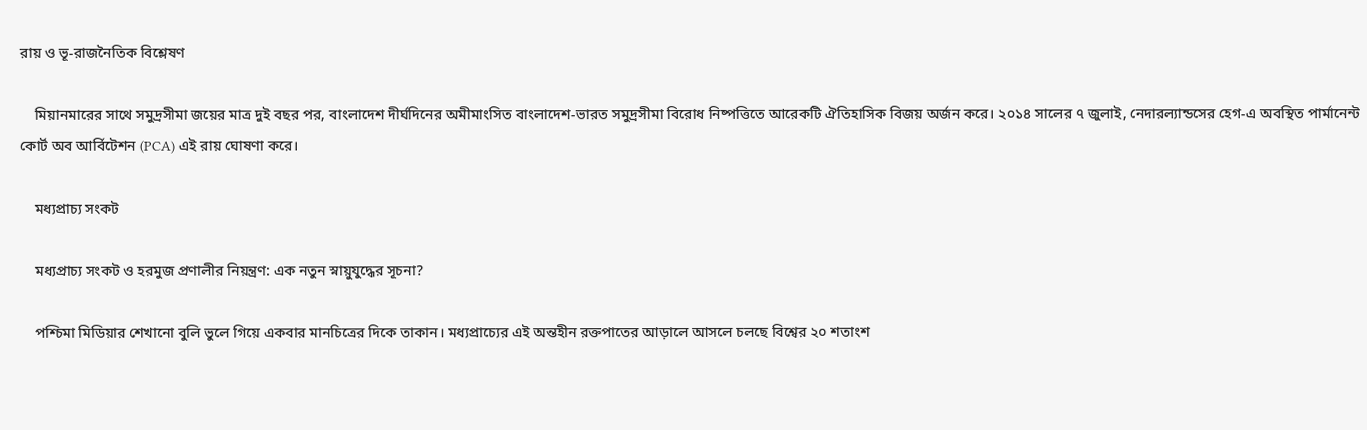রায় ও ভূ-রাজনৈতিক বিশ্লেষণ

    মিয়ানমারের সাথে সমুদ্রসীমা জয়ের মাত্র দুই বছর পর, বাংলাদেশ দীর্ঘদিনের অমীমাংসিত বাংলাদেশ-ভারত সমুদ্রসীমা বিরোধ নিষ্পত্তিতে আরেকটি ঐতিহাসিক বিজয় অর্জন করে। ২০১৪ সালের ৭ জুলাই, নেদারল্যান্ডসের হেগ-এ অবস্থিত পার্মানেন্ট কোর্ট অব আর্বিটেশন (PCA) এই রায় ঘোষণা করে।

    মধ্যপ্রাচ্য সংকট

    মধ্যপ্রাচ্য সংকট ও হরমুজ প্রণালীর নিয়ন্ত্রণ: এক নতুন স্নায়ুযুদ্ধের সূচনা?

    পশ্চিমা মিডিয়ার শেখানো বুলি ভুলে গিয়ে একবার মানচিত্রের দিকে তাকান। মধ্যপ্রাচ্যের এই অন্তহীন রক্তপাতের আড়ালে আসলে চলছে বিশ্বের ২০ শতাংশ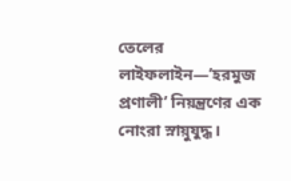তেলের লাইফলাইন—’হরমুজ প্রণালী’ নিয়ন্ত্রণের এক নোংরা স্নায়ুযুদ্ধ।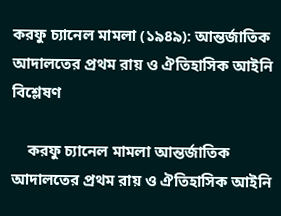করফু চ্যানেল মামলা (১৯৪৯): আন্তর্জাতিক আদালতের প্রথম রায় ও ঐতিহাসিক আইনি বিশ্লেষণ

    করফু চ্যানেল মামলা আন্তর্জাতিক আদালতের প্রথম রায় ও ঐতিহাসিক আইনি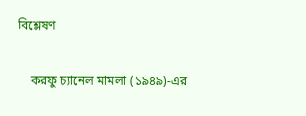বিশ্লেষণ

    করফু চ্যানেল মামলা (১৯৪৯)-এর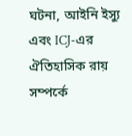ঘটনা, আইনি ইস্যু এবং ICJ-এর ঐতিহাসিক রায় সম্পর্কে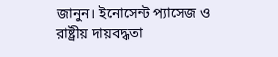জানুন। ইনোসেন্ট প্যাসেজ ও রাষ্ট্রীয় দায়বদ্ধতা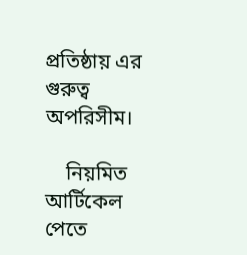প্রতিষ্ঠায় এর গুরুত্ব অপরিসীম।

    নিয়মিত আর্টিকেল পেতে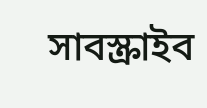সাবস্ক্রাইব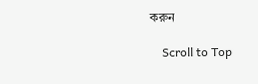করুন

    Scroll to Top